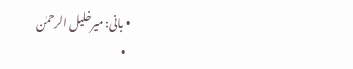• بانی: میرخلیل الرحمٰن
  •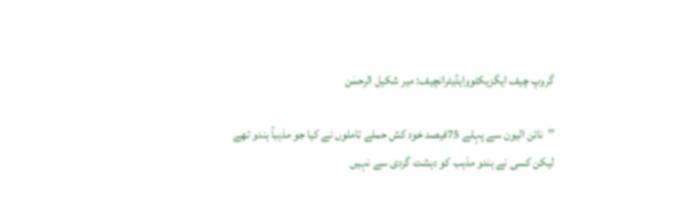گروپ چیف ایگزیکٹووایڈیٹرانچیف: میر شکیل الرحمٰن

’’نائن الیون سے پہلے 75فیصد خود کش حملے تاملوں نے کیا جو مذہباً ہندو تھے لیکن کسی نے ہندو مذہب کو دہشت گردی سے نہیں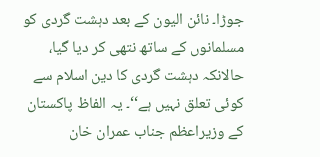جوڑا۔ نائن الیون کے بعد دہشت گردی کو مسلمانوں کے ساتھ نتھی کر دیا گیا، حالانکہ دہشت گردی کا دین اسلام سے کوئی تعلق نہیں ہے‘‘۔ یہ الفاظ پاکستان کے وزیراعظم جناب عمران خان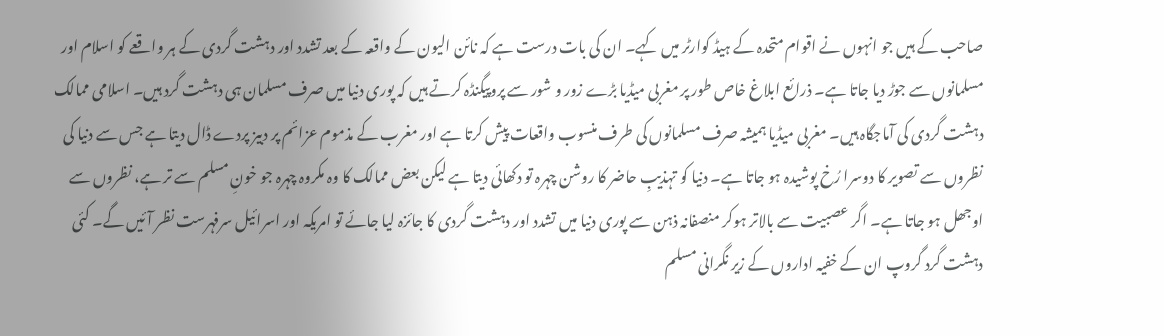صاحب کے ہیں جو انہوں نے اقوام متحدہ کے ہیڈ کوارٹر میں کہے۔ ان کی بات درست ہے کہ نائن الیون کے واقعہ کے بعد تشدد اور دہشت گردی کے ہر واقعے کو اسلام اور مسلمانوں سے جوڑ دیا جاتا ہے۔ ذرائع ابلاغ خاص طور پر مغربی میڈیا بڑے زور و شور سے پروپیگنڈہ کرتے ہیں کہ پوری دنیا میں صرف مسلمان ہی دہشت گرد ہیں۔ اسلامی ممالک دہشت گردی کی آماجگاہ ہیں۔ مغربی میڈیا ہمیشہ صرف مسلمانوں کی طرف منسوب واقعات پیش کرتا ہے اور مغرب کے مذموم عزائم پر دبیز پردے ڈال دیتا ہے جس سے دنیا کی نظروں سے تصویر کا دوسرا رُخ پوشیدہ ہو جاتا ہے۔ دنیا کو تہذیبِ حاضر کا روشن چہرہ تو دکھائی دیتا ہے لیکن بعض ممالک کا وہ مکروہ چہرہ جو خونِ مسلم سے تر ہے، نظروں سے اوجھل ہو جاتا ہے۔ اگر عصبیت سے بالاتر ہوکر منصفانہ ذہن سے پوری دنیا میں تشدد اور دہشت گردی کا جائزہ لیا جائے تو امریکہ اور اسرائیل سرفہرست نظر آئیں گے۔ کئی دہشت گرد گروپ ان کے خفیہ اداروں کے زیر نگرانی مسلم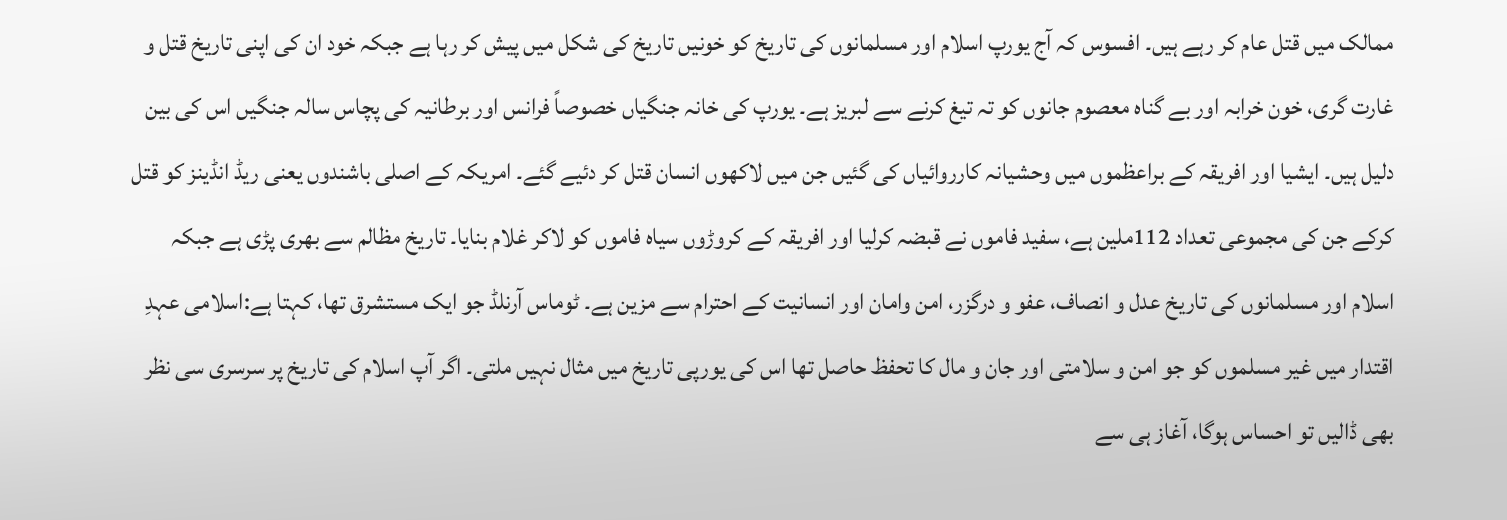ممالک میں قتل عام کر رہے ہیں۔ افسوس کہ آج یورپ اسلام اور مسلمانوں کی تاریخ کو خونیں تاریخ کی شکل میں پیش کر رہا ہے جبکہ خود ان کی اپنی تاریخ قتل و غارت گری، خون خرابہ اور بے گناہ معصوم جانوں کو تہ تیغ کرنے سے لبریز ہے۔ یورپ کی خانہ جنگیاں خصوصاً فرانس اور برطانیہ کی پچاس سالہ جنگیں اس کی بین دلیل ہیں۔ ایشیا اور افریقہ کے براعظموں میں وحشیانہ کارروائیاں کی گئیں جن میں لاکھوں انسان قتل کر دئیے گئے۔ امریکہ کے اصلی باشندوں یعنی ریڈ انڈینز کو قتل کرکے جن کی مجموعی تعداد 112ملین ہے، سفید فاموں نے قبضہ کرلیا اور افریقہ کے کروڑوں سیاہ فاموں کو لاکر غلام بنایا۔ تاریخ مظالم سے بھری پڑی ہے جبکہ اسلام اور مسلمانوں کی تاریخ عدل و انصاف، عفو و درگزر، امن وامان اور انسانیت کے احترام سے مزین ہے۔ ٹوماس آرنلڈ جو ایک مستشرق تھا، کہتا ہے:اسلامی عہدِ اقتدار میں غیر مسلموں کو جو امن و سلامتی اور جان و مال کا تحفظ حاصل تھا اس کی یورپی تاریخ میں مثال نہیں ملتی۔ اگر آپ اسلام کی تاریخ پر سرسری سی نظر بھی ڈالیں تو احساس ہوگا، آغاز ہی سے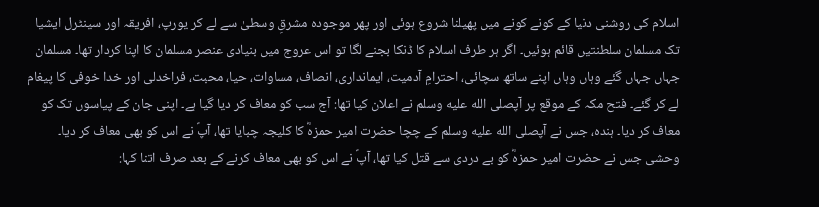اسلام کی روشنی دنیا کے کونے کونے میں پھیلنا شروع ہوئی اور پھر موجودہ مشرقِ وسطیٰ سے لے کر یورپ، افریقہ اور سینٹرل ایشیا تک مسلمان سلطنتیں قائم ہوئیں۔ اگر ہر طرف اسلام کا ڈنکا بجنے لگا تو اس عروج میں بنیادی عنصر مسلمان کا اپنا کردار تھا۔ مسلمان جہاں جہاں گئے وہاں وہاں اپنے ساتھ سچائی، احترامِ آدمیت، ایمانداری، انصاف، مساوات، حیا، محبت، فراخدلی اور خدا خوفی کا پیغام لے کر گئے۔ فتح مکہ کے موقع پر آپصلى الله عليه وسلم نے اعلان کیا تھا: آج سب کو معاف کر دیا گیا ہے۔ اپنی جان کے پیاسوں تک کو معاف کر دیا۔ ہندہ، جس نے آپصلى الله عليه وسلم کے چچا حضرت امیر حمزہؓ کا کلیجہ چبایا تھا، آپؐ نے اس کو بھی معاف کر دیا۔ وحشی جس نے حضرت امیر حمزہؓ کو بے دردی سے قتل کیا تھا، آپؐ نے اس کو بھی معاف کرنے کے بعد صرف اتنا کہا: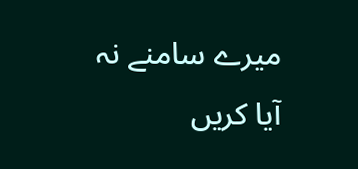میرے سامنے نہ آیا کریں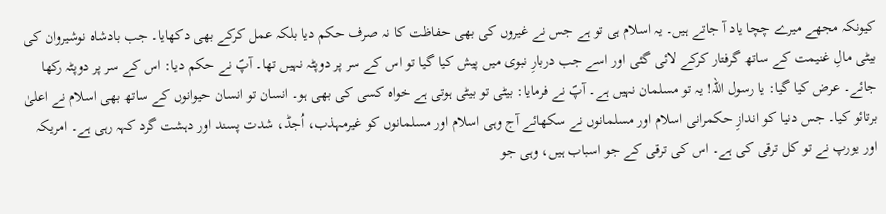کیونکہ مجھے میرے چچا یاد آ جاتے ہیں۔ یہ اسلام ہی تو ہے جس نے غیروں کی بھی حفاظت کا نہ صرف حکم دیا بلکہ عمل کرکے بھی دکھایا۔ جب بادشاہ نوشیروان کی بیٹی مالِ غنیمت کے ساتھ گرفتار کرکے لائی گئی اور اسے جب دربارِ نبوی میں پیش کیا گیا تو اس کے سر پر دوپٹہ نہیں تھا۔ آپؐ نے حکم دیا: اس کے سر پر دوپٹہ رکھا جائے۔ عرض کیا گیا: یا رسول اللہ! یہ تو مسلمان نہیں ہے۔ آپؐ نے فرمایا: بیٹی تو بیٹی ہوتی ہے خواہ کسی کی بھی ہو۔ انسان تو انسان حیوانوں کے ساتھ بھی اسلام نے اعلیٰ برتائو کیا۔ جس دنیا کو اندازِ حکمرانی اسلام اور مسلمانوں نے سکھائے آج وہی اسلام اور مسلمانوں کو غیرمہذب، اُجڈ، شدت پسند اور دہشت گرد کہہ رہی ہے۔ امریکہ اور یورپ نے تو کل ترقی کی ہے۔ اس کی ترقی کے جو اسباب ہیں، وہی جو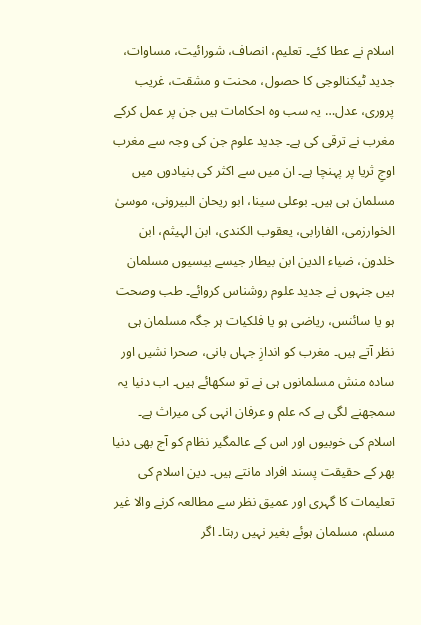اسلام نے عطا کئے۔ تعلیم، انصاف، شورائیت، مساوات، جدید ٹیکنالوجی کا حصول، محنت و مشقت، غریب پروری، عدل… یہ سب وہ احکامات ہیں جن پر عمل کرکے مغرب نے ترقی کی ہے۔ جدید علوم جن کی وجہ سے مغرب اوجِ ثریا پر پہنچا ہے۔ ان میں سے اکثر کی بنیادوں میں مسلمان ہی ہیں۔ بوعلی سینا، ابو ریحان البیرونی، موسیٰ الخوارزمی، الفارابی، یعقوب الکندی، ابن الہیثم، ابن خلدون، ضیاء الدین ابن بیطار جیسے بیسیوں مسلمان ہیں جنہوں نے جدید علوم روشناس کروائے۔ طب وصحت ہو یا سائنس، ریاضی ہو یا فلکیات ہر جگہ مسلمان ہی نظر آتے ہیں۔ مغرب کو اندازِ جہاں بانی، صحرا نشیں اور سادہ منش مسلمانوں ہی نے تو سکھائے ہیں۔ اب دنیا یہ سمجھنے لگی ہے کہ علم و عرفان انہی کی میراث ہے۔ اسلام کی خوبیوں اور اس کے عالمگیر نظام کو آج بھی دنیا بھر کے حقیقت پسند افراد مانتے ہیں۔ دین اسلام کی تعلیمات کا گہری اور عمیق نظر سے مطالعہ کرنے والا غیر مسلم، مسلمان ہوئے بغیر نہیں رہتا۔ اگر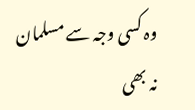وہ کسی وجہ سے مسلمان نہ بھی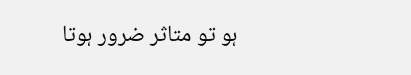ہو تو متاثر ضرور ہوتا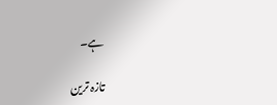ہے۔

تازہ ترین